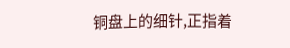铜盘上的细针,正指着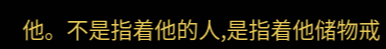他。不是指着他的人,是指着他储物戒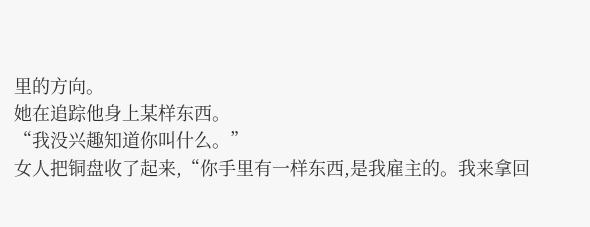里的方向。
她在追踪他身上某样东西。
“我没兴趣知道你叫什么。”
女人把铜盘收了起来,“你手里有一样东西,是我雇主的。我来拿回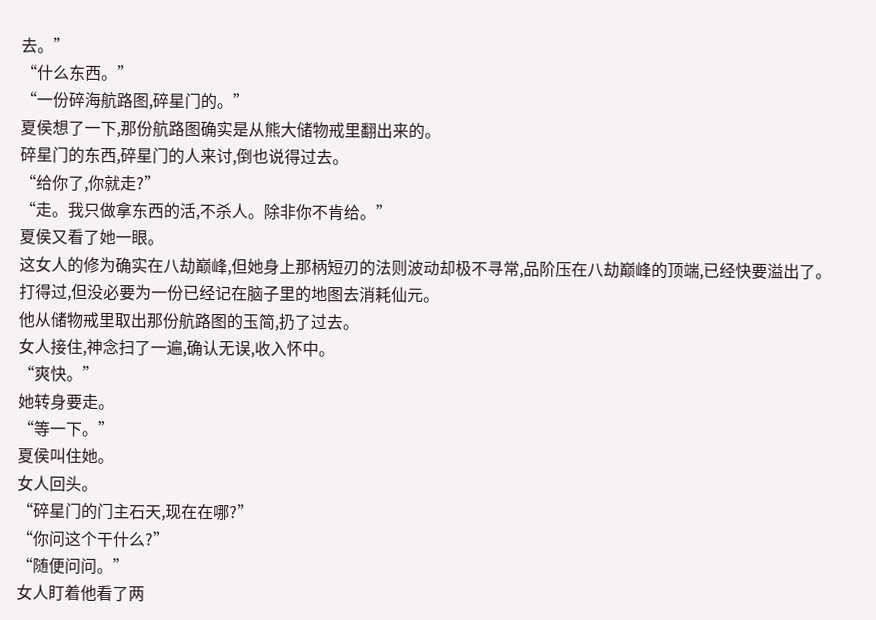去。”
“什么东西。”
“一份碎海航路图,碎星门的。”
夏侯想了一下,那份航路图确实是从熊大储物戒里翻出来的。
碎星门的东西,碎星门的人来讨,倒也说得过去。
“给你了,你就走?”
“走。我只做拿东西的活,不杀人。除非你不肯给。”
夏侯又看了她一眼。
这女人的修为确实在八劫巅峰,但她身上那柄短刃的法则波动却极不寻常,品阶压在八劫巅峰的顶端,已经快要溢出了。
打得过,但没必要为一份已经记在脑子里的地图去消耗仙元。
他从储物戒里取出那份航路图的玉简,扔了过去。
女人接住,神念扫了一遍,确认无误,收入怀中。
“爽快。”
她转身要走。
“等一下。”
夏侯叫住她。
女人回头。
“碎星门的门主石天,现在在哪?”
“你问这个干什么?”
“随便问问。”
女人盯着他看了两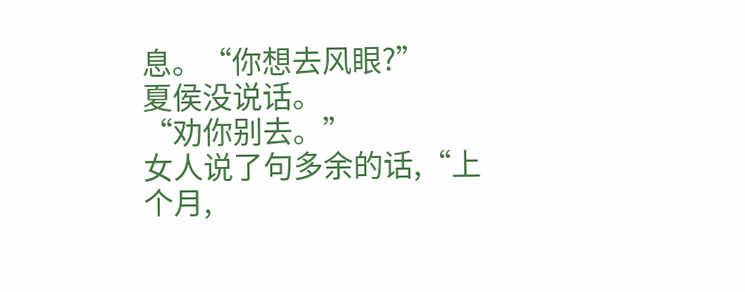息。“你想去风眼?”
夏侯没说话。
“劝你别去。”
女人说了句多余的话,“上个月,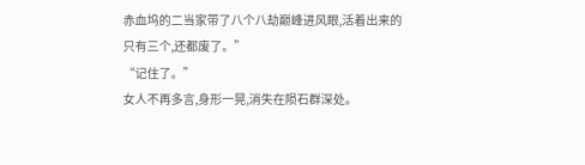赤血坞的二当家带了八个八劫巅峰进风眼,活着出来的只有三个,还都废了。”
“记住了。”
女人不再多言,身形一晃,消失在陨石群深处。